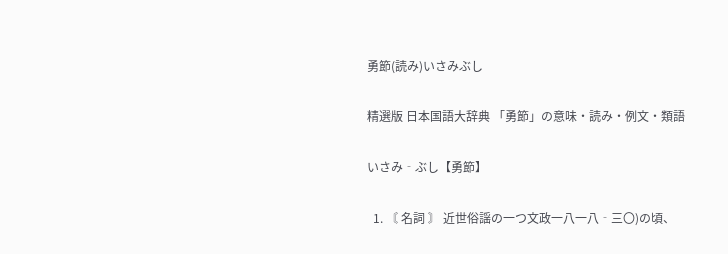勇節(読み)いさみぶし

精選版 日本国語大辞典 「勇節」の意味・読み・例文・類語

いさみ‐ぶし【勇節】

  1. 〘 名詞 〙 近世俗謡の一つ文政一八一八‐三〇)の頃、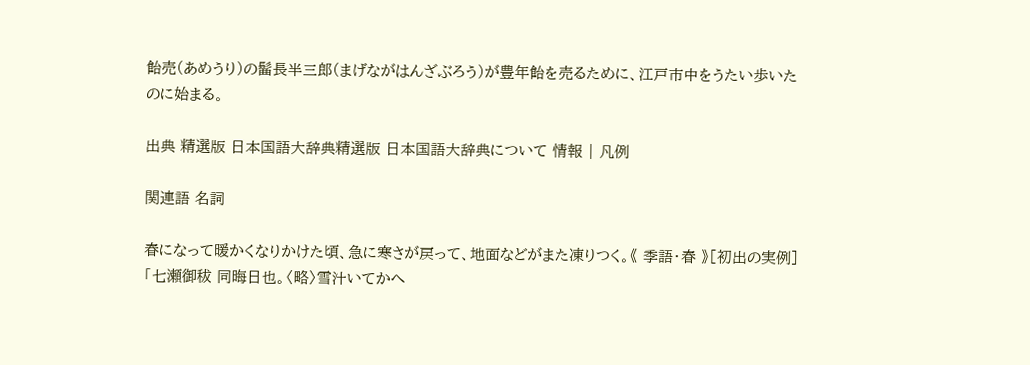飴売(あめうり)の髷長半三郎(まげながはんざぶろう)が豊年飴を売るために、江戸市中をうたい歩いたのに始まる。

出典 精選版 日本国語大辞典精選版 日本国語大辞典について 情報 | 凡例

関連語 名詞

春になって暖かくなりかけた頃、急に寒さが戻って、地面などがまた凍りつく。《 季語・春 》[初出の実例]「七瀬御秡 同晦日也。〈略〉雪汁いてかへ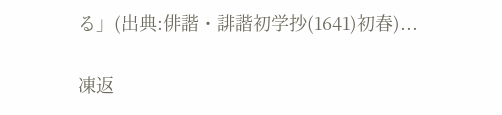る」(出典:俳諧・誹諧初学抄(1641)初春)...

凍返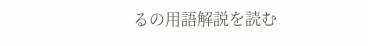るの用語解説を読む